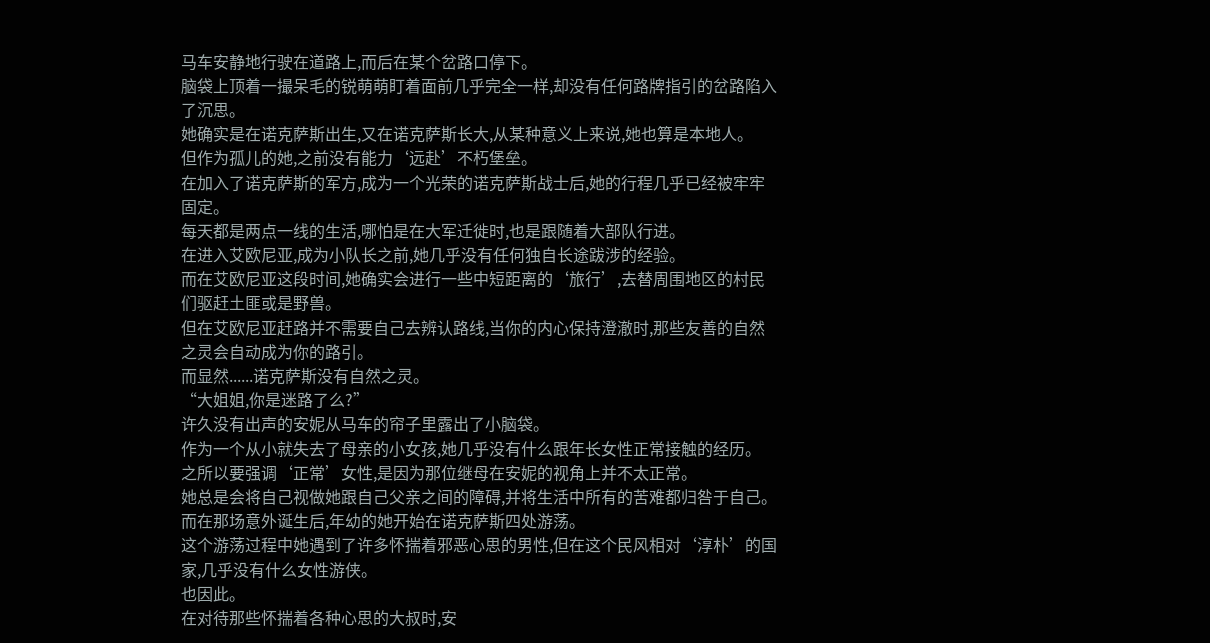马车安静地行驶在道路上,而后在某个岔路口停下。
脑袋上顶着一撮呆毛的锐萌萌盯着面前几乎完全一样,却没有任何路牌指引的岔路陷入了沉思。
她确实是在诺克萨斯出生,又在诺克萨斯长大,从某种意义上来说,她也算是本地人。
但作为孤儿的她,之前没有能力‘远赴’不朽堡垒。
在加入了诺克萨斯的军方,成为一个光荣的诺克萨斯战士后,她的行程几乎已经被牢牢固定。
每天都是两点一线的生活,哪怕是在大军迁徙时,也是跟随着大部队行进。
在进入艾欧尼亚,成为小队长之前,她几乎没有任何独自长途跋涉的经验。
而在艾欧尼亚这段时间,她确实会进行一些中短距离的‘旅行’,去替周围地区的村民们驱赶土匪或是野兽。
但在艾欧尼亚赶路并不需要自己去辨认路线,当你的内心保持澄澈时,那些友善的自然之灵会自动成为你的路引。
而显然......诺克萨斯没有自然之灵。
“大姐姐,你是迷路了么?”
许久没有出声的安妮从马车的帘子里露出了小脑袋。
作为一个从小就失去了母亲的小女孩,她几乎没有什么跟年长女性正常接触的经历。
之所以要强调‘正常’女性,是因为那位继母在安妮的视角上并不太正常。
她总是会将自己视做她跟自己父亲之间的障碍,并将生活中所有的苦难都归咎于自己。
而在那场意外诞生后,年幼的她开始在诺克萨斯四处游荡。
这个游荡过程中她遇到了许多怀揣着邪恶心思的男性,但在这个民风相对‘淳朴’的国家,几乎没有什么女性游侠。
也因此。
在对待那些怀揣着各种心思的大叔时,安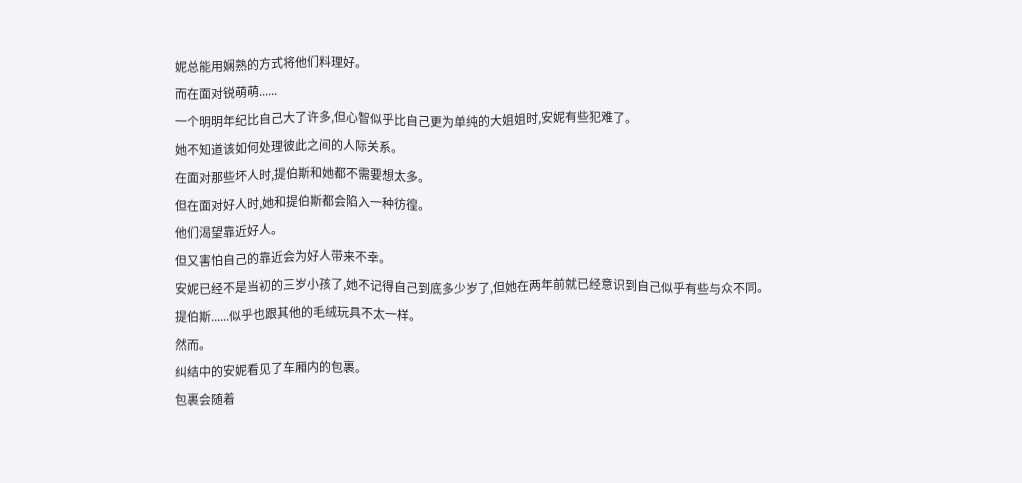妮总能用娴熟的方式将他们料理好。
而在面对锐萌萌......
一个明明年纪比自己大了许多,但心智似乎比自己更为单纯的大姐姐时,安妮有些犯难了。
她不知道该如何处理彼此之间的人际关系。
在面对那些坏人时,提伯斯和她都不需要想太多。
但在面对好人时,她和提伯斯都会陷入一种彷徨。
他们渴望靠近好人。
但又害怕自己的靠近会为好人带来不幸。
安妮已经不是当初的三岁小孩了,她不记得自己到底多少岁了,但她在两年前就已经意识到自己似乎有些与众不同。
提伯斯......似乎也跟其他的毛绒玩具不太一样。
然而。
纠结中的安妮看见了车厢内的包裹。
包裹会随着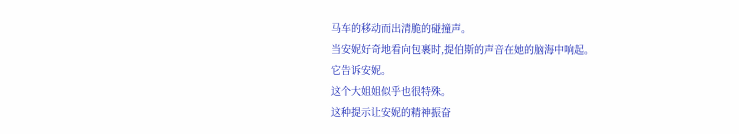马车的移动而出清脆的碰撞声。
当安妮好奇地看向包裹时,提伯斯的声音在她的脑海中响起。
它告诉安妮。
这个大姐姐似乎也很特殊。
这种提示让安妮的精神振奋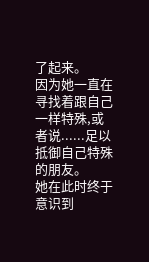了起来。
因为她一直在寻找着跟自己一样特殊,或者说......足以抵御自己特殊的朋友。
她在此时终于意识到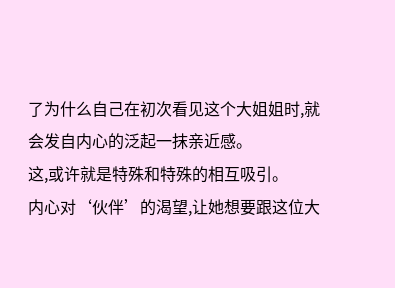了为什么自己在初次看见这个大姐姐时,就会发自内心的泛起一抹亲近感。
这,或许就是特殊和特殊的相互吸引。
内心对‘伙伴’的渴望,让她想要跟这位大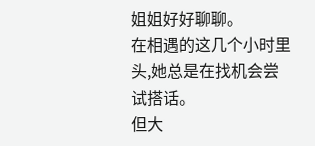姐姐好好聊聊。
在相遇的这几个小时里头,她总是在找机会尝试搭话。
但大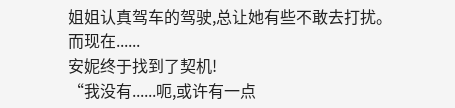姐姐认真驾车的驾驶,总让她有些不敢去打扰。
而现在......
安妮终于找到了契机!
“我没有......呃,或许有一点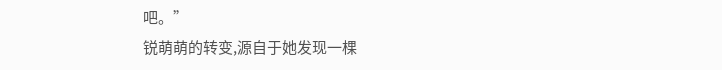吧。”
锐萌萌的转变,源自于她发现一棵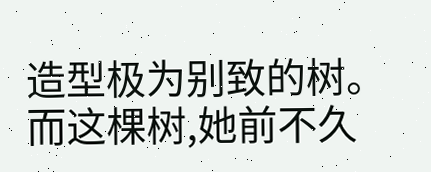造型极为别致的树。
而这棵树,她前不久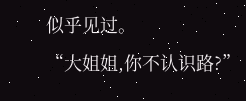似乎见过。
“大姐姐,你不认识路?”